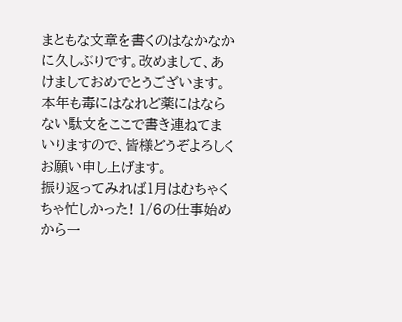まともな文章を書くのはなかなかに久しぶりです。改めまして、あけましておめでとうございます。本年も毒にはなれど薬にはならない駄文をここで書き連ねてまいりますので、皆様どうぞよろしくお願い申し上げます。
振り返ってみれば1月はむちゃくちゃ忙しかった! 1/6の仕事始めから一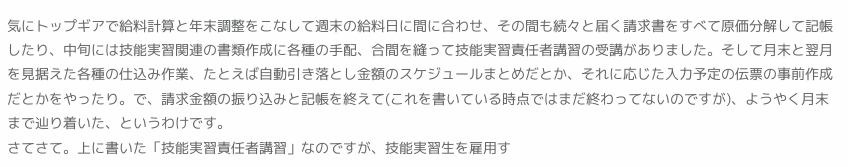気にトップギアで給料計算と年末調整をこなして週末の給料日に間に合わせ、その間も続々と届く請求書をすべて原価分解して記帳したり、中旬には技能実習関連の書類作成に各種の手配、合間を縫って技能実習責任者講習の受講がありました。そして月末と翌月を見据えた各種の仕込み作業、たとえば自動引き落とし金額のスケジュールまとめだとか、それに応じた入力予定の伝票の事前作成だとかをやったり。で、請求金額の振り込みと記帳を終えて(これを書いている時点ではまだ終わってないのですが)、ようやく月末まで辿り着いた、というわけです。
さてさて。上に書いた「技能実習責任者講習」なのですが、技能実習生を雇用す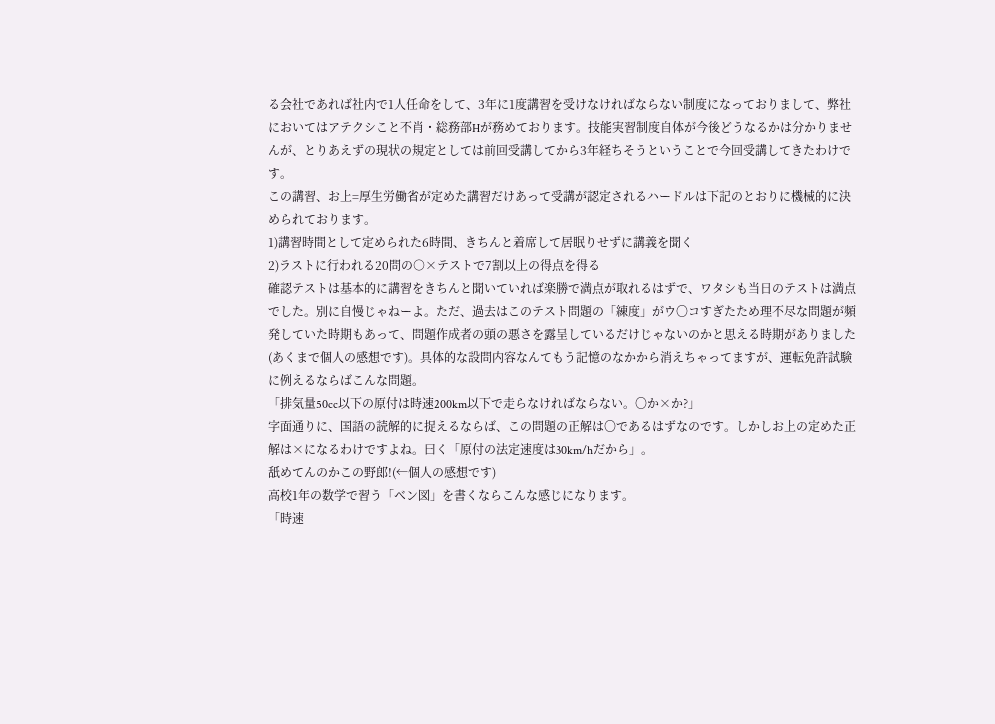る会社であれば社内で1人任命をして、3年に1度講習を受けなければならない制度になっておりまして、弊社においてはアテクシこと不肖・総務部Hが務めております。技能実習制度自体が今後どうなるかは分かりませんが、とりあえずの現状の規定としては前回受講してから3年経ちそうということで今回受講してきたわけです。
この講習、お上=厚生労働省が定めた講習だけあって受講が認定されるハードルは下記のとおりに機械的に決められております。
1)講習時間として定められた6時間、きちんと着席して居眠りせずに講義を聞く
2)ラストに行われる20問の○×テストで7割以上の得点を得る
確認テストは基本的に講習をきちんと聞いていれば楽勝で満点が取れるはずで、ワタシも当日のテストは満点でした。別に自慢じゃねーよ。ただ、過去はこのテスト問題の「練度」がウ〇コすぎたため理不尽な問題が頻発していた時期もあって、問題作成者の頭の悪さを露呈しているだけじゃないのかと思える時期がありました(あくまで個人の感想です)。具体的な設問内容なんてもう記憶のなかから消えちゃってますが、運転免許試験に例えるならばこんな問題。
「排気量50cc以下の原付は時速200km以下で走らなければならない。〇か×か?」
字面通りに、国語の読解的に捉えるならば、この問題の正解は〇であるはずなのです。しかしお上の定めた正解は×になるわけですよね。曰く「原付の法定速度は30km/hだから」。
舐めてんのかこの野郎!(←個人の感想です)
高校1年の数学で習う「ベン図」を書くならこんな感じになります。
「時速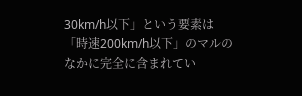30km/h以下」という要素は「時速200km/h以下」のマルのなかに完全に含まれてい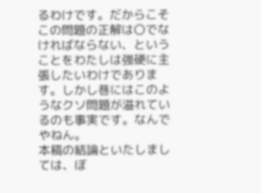るわけです。だからこそこの問題の正解は〇でなければならない、ということをわたしは強硬に主張したいわけであります。しかし巷にはこのようなクソ問題が溢れているのも事実です。なんでやねん。
本稿の結論といたしましては、ぼ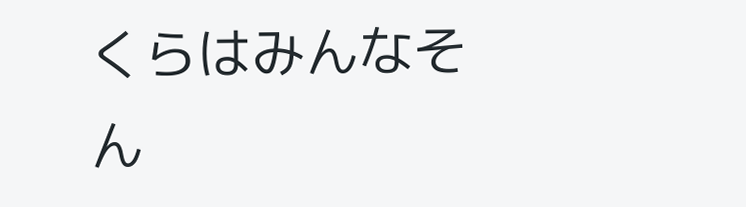くらはみんなそん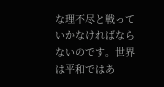な理不尽と戦っていかなければならないのです。世界は平和ではあ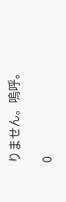りません。嗚呼。

0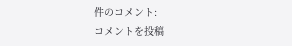件のコメント:
コメントを投稿